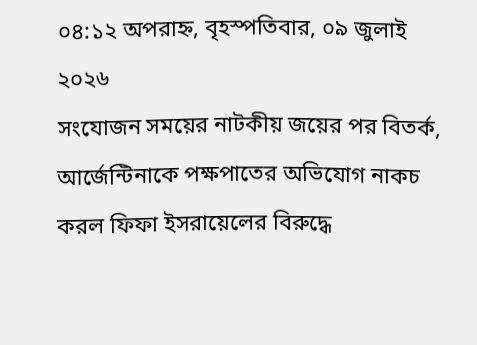০৪:১২ অপরাহ্ন, বৃহস্পতিবার, ০৯ জুলাই ২০২৬
সংযোজন সময়ের নাটকীয় জয়ের পর বিতর্ক, আর্জেন্টিনাকে পক্ষপাতের অভিযোগ নাকচ করল ফিফা ইসরায়েলের বিরুদ্ধে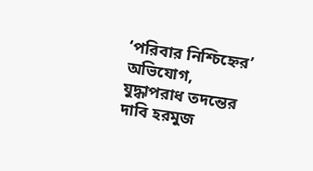‘পরিবার নিশ্চিহ্নের’ অভিযোগ, যুদ্ধাপরাধ তদন্তের দাবি হরমুজ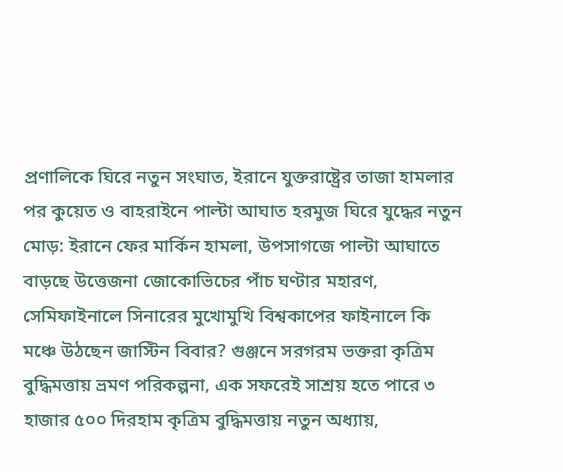প্রণালিকে ঘিরে নতুন সংঘাত, ইরানে যুক্তরাষ্ট্রের তাজা হামলার পর কুয়েত ও বাহরাইনে পাল্টা আঘাত হরমুজ ঘিরে যুদ্ধের নতুন মোড়: ইরানে ফের মার্কিন হামলা, উপসাগজে পাল্টা আঘাতে বাড়ছে উত্তেজনা জোকোভিচের পাঁচ ঘণ্টার মহারণ, সেমিফাইনালে সিনারের মুখোমুখি বিশ্বকাপের ফাইনালে কি মঞ্চে উঠছেন জাস্টিন বিবার? গুঞ্জনে সরগরম ভক্তরা কৃত্রিম বুদ্ধিমত্তায় ভ্রমণ পরিকল্পনা, এক সফরেই সাশ্রয় হতে পারে ৩ হাজার ৫০০ দিরহাম কৃত্রিম বুদ্ধিমত্তায় নতুন অধ্যায়,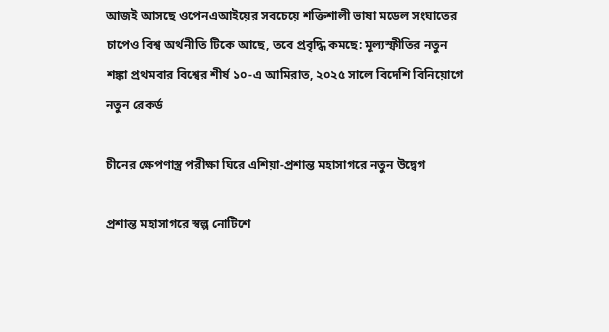আজই আসছে ওপেনএআইয়ের সবচেয়ে শক্তিশালী ভাষা মডেল সংঘাতের চাপেও বিশ্ব অর্থনীতি টিকে আছে, তবে প্রবৃদ্ধি কমছে: মূল্যস্ফীতির নতুন শঙ্কা প্রথমবার বিশ্বের শীর্ষ ১০-এ আমিরাত, ২০২৫ সালে বিদেশি বিনিয়োগে নতুন রেকর্ড

চীনের ক্ষেপণাস্ত্র পরীক্ষা ঘিরে এশিয়া-প্রশান্ত মহাসাগরে নতুন উদ্বেগ

প্রশান্ত মহাসাগরে স্বল্প নোটিশে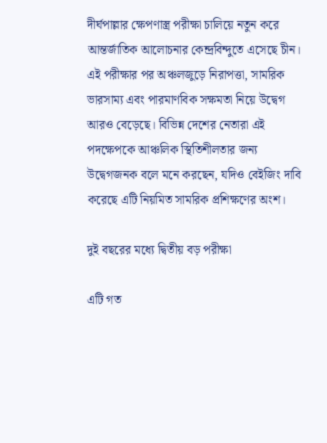দীর্ঘপাল্লার ক্ষেপণাস্ত্র পরীক্ষা চালিয়ে নতুন করে আন্তর্জাতিক আলোচনার কেন্দ্রবিন্দুতে এসেছে চীন। এই পরীক্ষার পর অঞ্চলজুড়ে নিরাপত্তা, সামরিক ভারসাম্য এবং পারমাণবিক সক্ষমতা নিয়ে উদ্বেগ আরও বেড়েছে। বিভিন্ন দেশের নেতারা এই পদক্ষেপকে আঞ্চলিক স্থিতিশীলতার জন্য উদ্বেগজনক বলে মনে করছেন, যদিও বেইজিং দাবি করেছে এটি নিয়মিত সামরিক প্রশিক্ষণের অংশ।

দুই বছরের মধ্যে দ্বিতীয় বড় পরীক্ষা

এটি গত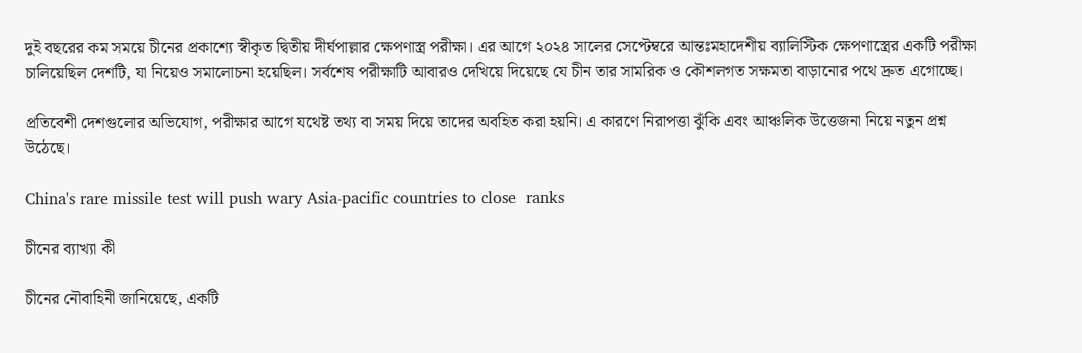দুই বছরের কম সময়ে চীনের প্রকাশ্যে স্বীকৃত দ্বিতীয় দীর্ঘপাল্লার ক্ষেপণাস্ত্র পরীক্ষা। এর আগে ২০২৪ সালের সেপ্টেম্বরে আন্তঃমহাদেশীয় ব্যালিস্টিক ক্ষেপণাস্ত্রের একটি পরীক্ষা চালিয়েছিল দেশটি, যা নিয়েও সমালোচনা হয়েছিল। সর্বশেষ পরীক্ষাটি আবারও দেখিয়ে দিয়েছে যে চীন তার সামরিক ও কৌশলগত সক্ষমতা বাড়ানোর পথে দ্রুত এগোচ্ছে।

প্রতিবেশী দেশগুলোর অভিযোগ, পরীক্ষার আগে যথেষ্ট তথ্য বা সময় দিয়ে তাদের অবহিত করা হয়নি। এ কারণে নিরাপত্তা ঝুঁকি এবং আঞ্চলিক উত্তেজনা নিয়ে নতুন প্রশ্ন উঠেছে।

China's rare missile test will push wary Asia-pacific countries to close  ranks

চীনের ব্যাখ্যা কী

চীনের নৌবাহিনী জানিয়েছে, একটি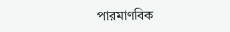পারমাণবিক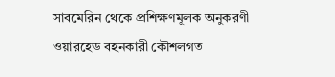সাবমেরিন থেকে প্রশিক্ষণমূলক অনুকরণী ওয়ারহেড বহনকারী কৌশলগত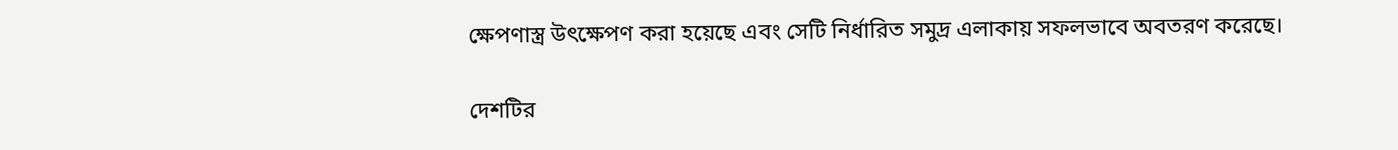ক্ষেপণাস্ত্র উৎক্ষেপণ করা হয়েছে এবং সেটি নির্ধারিত সমুদ্র এলাকায় সফলভাবে অবতরণ করেছে।

দেশটির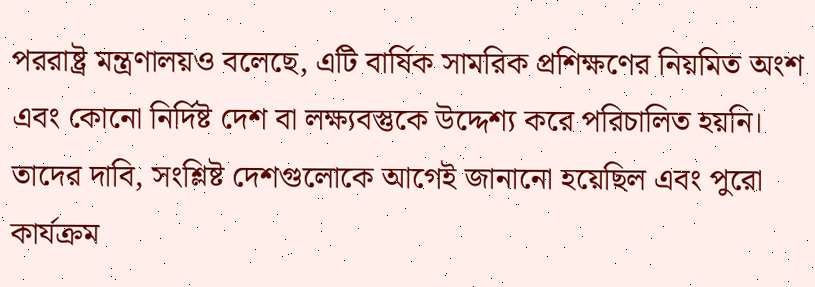পররাষ্ট্র মন্ত্রণালয়ও বলেছে, এটি বার্ষিক সামরিক প্রশিক্ষণের নিয়মিত অংশ এবং কোনো নির্দিষ্ট দেশ বা লক্ষ্যবস্তুকে উদ্দেশ্য করে পরিচালিত হয়নি। তাদের দাবি, সংশ্লিষ্ট দেশগুলোকে আগেই জানানো হয়েছিল এবং পুরো কার্যক্রম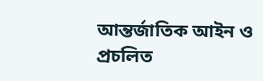আন্তর্জাতিক আইন ও প্রচলিত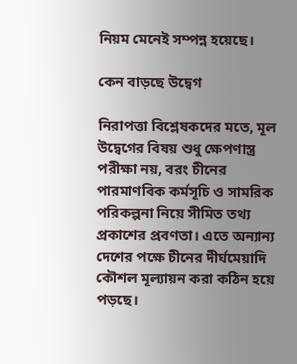নিয়ম মেনেই সম্পন্ন হয়েছে।

কেন বাড়ছে উদ্বেগ

নিরাপত্তা বিশ্লেষকদের মতে, মূল উদ্বেগের বিষয় শুধু ক্ষেপণাস্ত্র পরীক্ষা নয়, বরং চীনের পারমাণবিক কর্মসূচি ও সামরিক পরিকল্পনা নিয়ে সীমিত তথ্য প্রকাশের প্রবণতা। এতে অন্যান্য দেশের পক্ষে চীনের দীর্ঘমেয়াদি কৌশল মূল্যায়ন করা কঠিন হয়ে পড়ছে।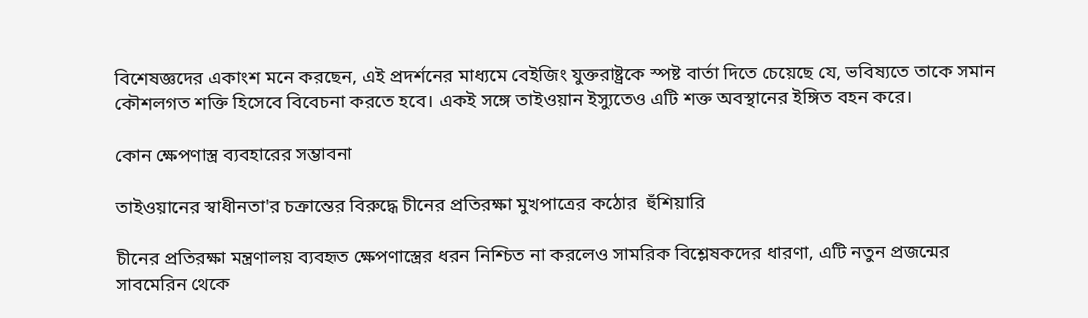বিশেষজ্ঞদের একাংশ মনে করছেন, এই প্রদর্শনের মাধ্যমে বেইজিং যুক্তরাষ্ট্রকে স্পষ্ট বার্তা দিতে চেয়েছে যে, ভবিষ্যতে তাকে সমান কৌশলগত শক্তি হিসেবে বিবেচনা করতে হবে। একই সঙ্গে তাইওয়ান ইস্যুতেও এটি শক্ত অবস্থানের ইঙ্গিত বহন করে।

কোন ক্ষেপণাস্ত্র ব্যবহারের সম্ভাবনা

তাইওয়ানের স্বাধীনতা'র চক্রান্তের বিরুদ্ধে চীনের প্রতিরক্ষা মুখপাত্রের কঠোর  হুঁশিয়ারি

চীনের প্রতিরক্ষা মন্ত্রণালয় ব্যবহৃত ক্ষেপণাস্ত্রের ধরন নিশ্চিত না করলেও সামরিক বিশ্লেষকদের ধারণা, এটি নতুন প্রজন্মের সাবমেরিন থেকে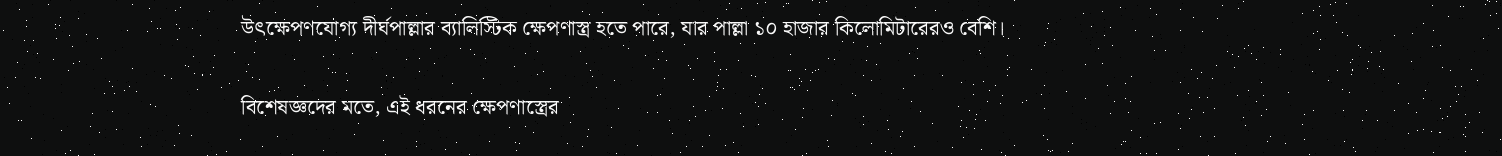উৎক্ষেপণযোগ্য দীর্ঘপাল্লার ব্যালিস্টিক ক্ষেপণাস্ত্র হতে পারে, যার পাল্লা ১০ হাজার কিলোমিটারেরও বেশি।

বিশেষজ্ঞদের মতে, এই ধরনের ক্ষেপণাস্ত্রের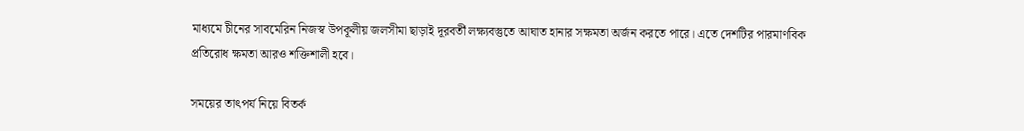মাধ্যমে চীনের সাবমেরিন নিজস্ব উপকূলীয় জলসীমা ছাড়াই দূরবর্তী লক্ষ্যবস্তুতে আঘাত হানার সক্ষমতা অর্জন করতে পারে। এতে দেশটির পারমাণবিক প্রতিরোধ ক্ষমতা আরও শক্তিশালী হবে।

সময়ের তাৎপর্য নিয়ে বিতর্ক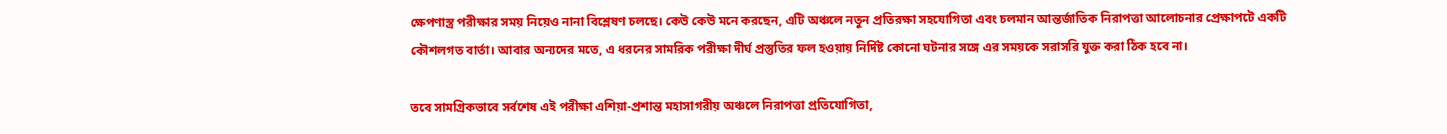ক্ষেপণাস্ত্র পরীক্ষার সময় নিয়েও নানা বিশ্লেষণ চলছে। কেউ কেউ মনে করছেন, এটি অঞ্চলে নতুন প্রতিরক্ষা সহযোগিতা এবং চলমান আন্তর্জাতিক নিরাপত্তা আলোচনার প্রেক্ষাপটে একটি কৌশলগত বার্তা। আবার অন্যদের মতে, এ ধরনের সামরিক পরীক্ষা দীর্ঘ প্রস্তুতির ফল হওয়ায় নির্দিষ্ট কোনো ঘটনার সঙ্গে এর সময়কে সরাসরি যুক্ত করা ঠিক হবে না।

তবে সামগ্রিকভাবে সর্বশেষ এই পরীক্ষা এশিয়া-প্রশান্ত মহাসাগরীয় অঞ্চলে নিরাপত্তা প্রতিযোগিতা,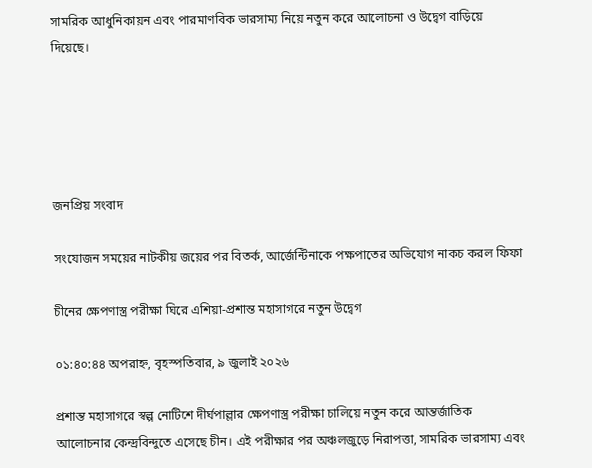সামরিক আধুনিকায়ন এবং পারমাণবিক ভারসাম্য নিয়ে নতুন করে আলোচনা ও উদ্বেগ বাড়িয়ে দিয়েছে।





জনপ্রিয় সংবাদ

সংযোজন সময়ের নাটকীয় জয়ের পর বিতর্ক, আর্জেন্টিনাকে পক্ষপাতের অভিযোগ নাকচ করল ফিফা

চীনের ক্ষেপণাস্ত্র পরীক্ষা ঘিরে এশিয়া-প্রশান্ত মহাসাগরে নতুন উদ্বেগ

০১:৪০:৪৪ অপরাহ্ন, বৃহস্পতিবার, ৯ জুলাই ২০২৬

প্রশান্ত মহাসাগরে স্বল্প নোটিশে দীর্ঘপাল্লার ক্ষেপণাস্ত্র পরীক্ষা চালিয়ে নতুন করে আন্তর্জাতিক আলোচনার কেন্দ্রবিন্দুতে এসেছে চীন। এই পরীক্ষার পর অঞ্চলজুড়ে নিরাপত্তা, সামরিক ভারসাম্য এবং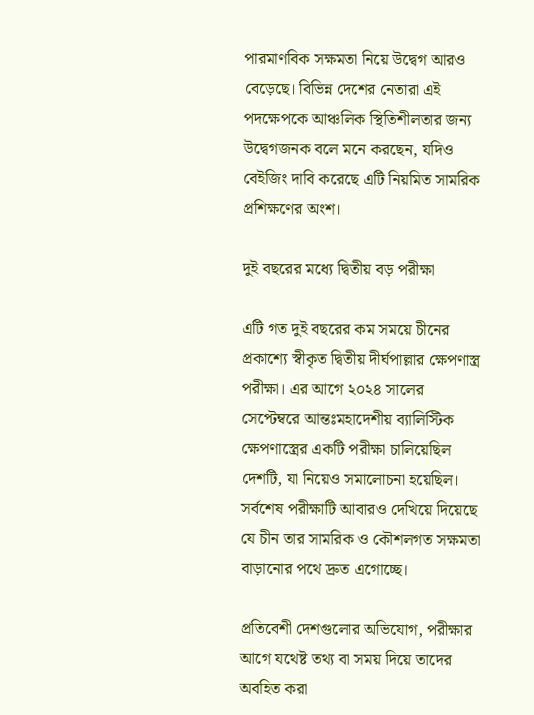পারমাণবিক সক্ষমতা নিয়ে উদ্বেগ আরও বেড়েছে। বিভিন্ন দেশের নেতারা এই পদক্ষেপকে আঞ্চলিক স্থিতিশীলতার জন্য উদ্বেগজনক বলে মনে করছেন, যদিও বেইজিং দাবি করেছে এটি নিয়মিত সামরিক প্রশিক্ষণের অংশ।

দুই বছরের মধ্যে দ্বিতীয় বড় পরীক্ষা

এটি গত দুই বছরের কম সময়ে চীনের প্রকাশ্যে স্বীকৃত দ্বিতীয় দীর্ঘপাল্লার ক্ষেপণাস্ত্র পরীক্ষা। এর আগে ২০২৪ সালের সেপ্টেম্বরে আন্তঃমহাদেশীয় ব্যালিস্টিক ক্ষেপণাস্ত্রের একটি পরীক্ষা চালিয়েছিল দেশটি, যা নিয়েও সমালোচনা হয়েছিল। সর্বশেষ পরীক্ষাটি আবারও দেখিয়ে দিয়েছে যে চীন তার সামরিক ও কৌশলগত সক্ষমতা বাড়ানোর পথে দ্রুত এগোচ্ছে।

প্রতিবেশী দেশগুলোর অভিযোগ, পরীক্ষার আগে যথেষ্ট তথ্য বা সময় দিয়ে তাদের অবহিত করা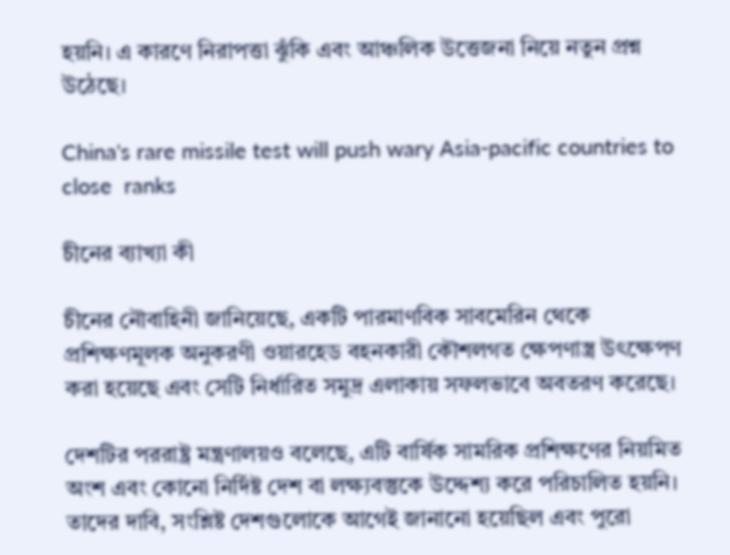হয়নি। এ কারণে নিরাপত্তা ঝুঁকি এবং আঞ্চলিক উত্তেজনা নিয়ে নতুন প্রশ্ন উঠেছে।

China's rare missile test will push wary Asia-pacific countries to close  ranks

চীনের ব্যাখ্যা কী

চীনের নৌবাহিনী জানিয়েছে, একটি পারমাণবিক সাবমেরিন থেকে প্রশিক্ষণমূলক অনুকরণী ওয়ারহেড বহনকারী কৌশলগত ক্ষেপণাস্ত্র উৎক্ষেপণ করা হয়েছে এবং সেটি নির্ধারিত সমুদ্র এলাকায় সফলভাবে অবতরণ করেছে।

দেশটির পররাষ্ট্র মন্ত্রণালয়ও বলেছে, এটি বার্ষিক সামরিক প্রশিক্ষণের নিয়মিত অংশ এবং কোনো নির্দিষ্ট দেশ বা লক্ষ্যবস্তুকে উদ্দেশ্য করে পরিচালিত হয়নি। তাদের দাবি, সংশ্লিষ্ট দেশগুলোকে আগেই জানানো হয়েছিল এবং পুরো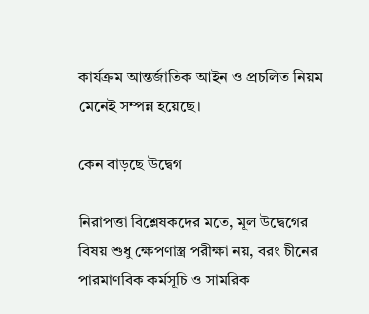কার্যক্রম আন্তর্জাতিক আইন ও প্রচলিত নিয়ম মেনেই সম্পন্ন হয়েছে।

কেন বাড়ছে উদ্বেগ

নিরাপত্তা বিশ্লেষকদের মতে, মূল উদ্বেগের বিষয় শুধু ক্ষেপণাস্ত্র পরীক্ষা নয়, বরং চীনের পারমাণবিক কর্মসূচি ও সামরিক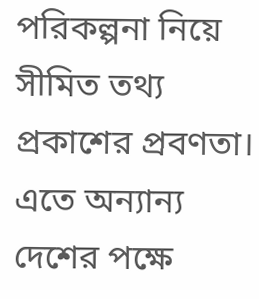পরিকল্পনা নিয়ে সীমিত তথ্য প্রকাশের প্রবণতা। এতে অন্যান্য দেশের পক্ষে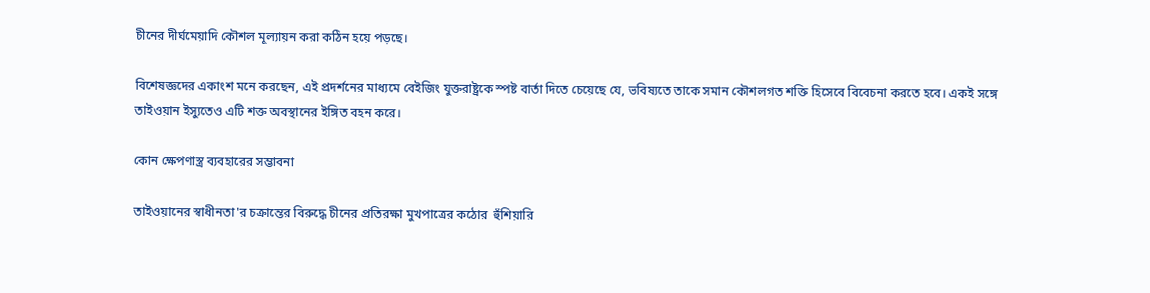চীনের দীর্ঘমেয়াদি কৌশল মূল্যায়ন করা কঠিন হয়ে পড়ছে।

বিশেষজ্ঞদের একাংশ মনে করছেন, এই প্রদর্শনের মাধ্যমে বেইজিং যুক্তরাষ্ট্রকে স্পষ্ট বার্তা দিতে চেয়েছে যে, ভবিষ্যতে তাকে সমান কৌশলগত শক্তি হিসেবে বিবেচনা করতে হবে। একই সঙ্গে তাইওয়ান ইস্যুতেও এটি শক্ত অবস্থানের ইঙ্গিত বহন করে।

কোন ক্ষেপণাস্ত্র ব্যবহারের সম্ভাবনা

তাইওয়ানের স্বাধীনতা'র চক্রান্তের বিরুদ্ধে চীনের প্রতিরক্ষা মুখপাত্রের কঠোর  হুঁশিয়ারি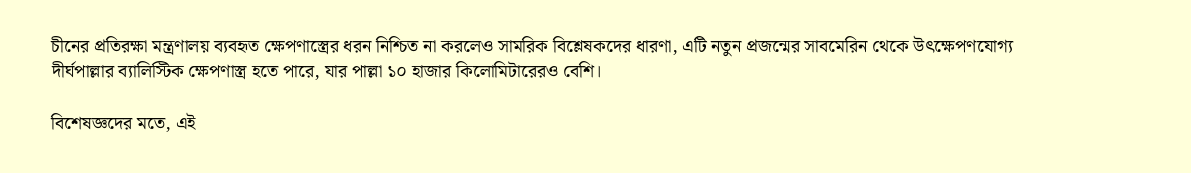চীনের প্রতিরক্ষা মন্ত্রণালয় ব্যবহৃত ক্ষেপণাস্ত্রের ধরন নিশ্চিত না করলেও সামরিক বিশ্লেষকদের ধারণা, এটি নতুন প্রজন্মের সাবমেরিন থেকে উৎক্ষেপণযোগ্য দীর্ঘপাল্লার ব্যালিস্টিক ক্ষেপণাস্ত্র হতে পারে, যার পাল্লা ১০ হাজার কিলোমিটারেরও বেশি।

বিশেষজ্ঞদের মতে, এই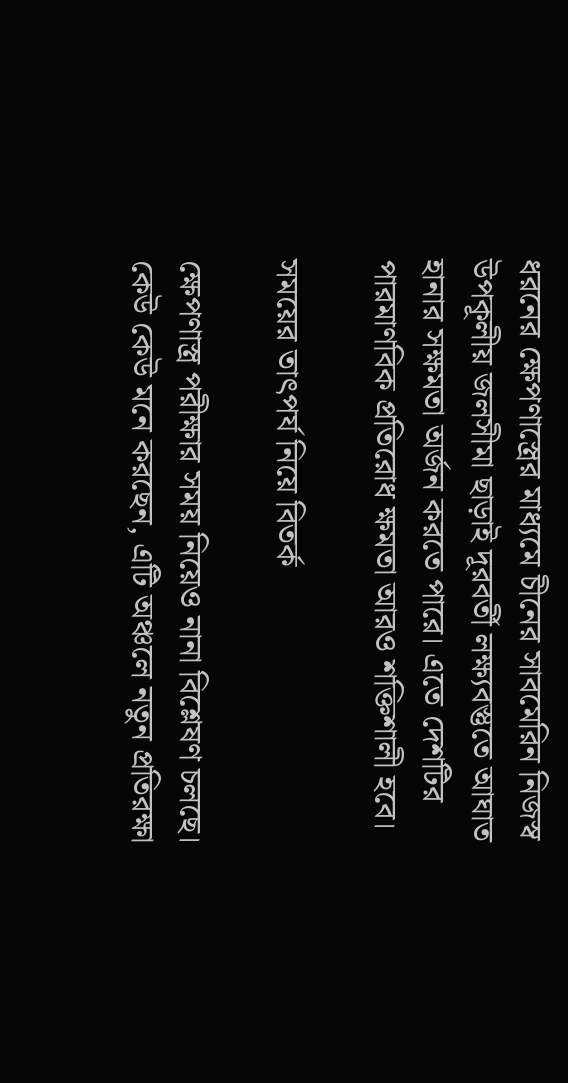ধরনের ক্ষেপণাস্ত্রের মাধ্যমে চীনের সাবমেরিন নিজস্ব উপকূলীয় জলসীমা ছাড়াই দূরবর্তী লক্ষ্যবস্তুতে আঘাত হানার সক্ষমতা অর্জন করতে পারে। এতে দেশটির পারমাণবিক প্রতিরোধ ক্ষমতা আরও শক্তিশালী হবে।

সময়ের তাৎপর্য নিয়ে বিতর্ক

ক্ষেপণাস্ত্র পরীক্ষার সময় নিয়েও নানা বিশ্লেষণ চলছে। কেউ কেউ মনে করছেন, এটি অঞ্চলে নতুন প্রতিরক্ষা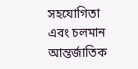সহযোগিতা এবং চলমান আন্তর্জাতিক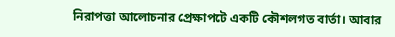নিরাপত্তা আলোচনার প্রেক্ষাপটে একটি কৌশলগত বার্তা। আবার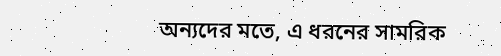অন্যদের মতে, এ ধরনের সামরিক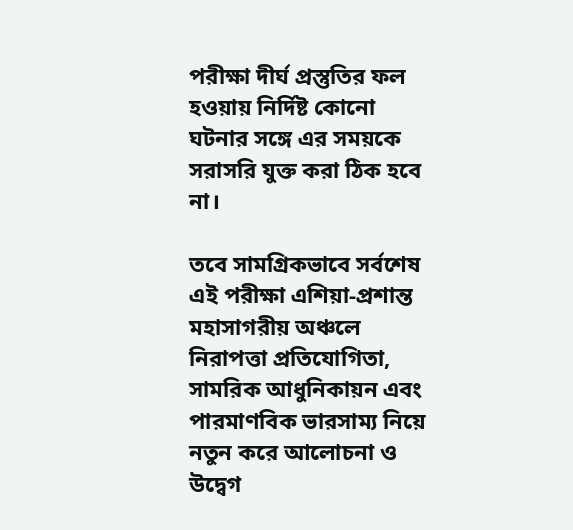পরীক্ষা দীর্ঘ প্রস্তুতির ফল হওয়ায় নির্দিষ্ট কোনো ঘটনার সঙ্গে এর সময়কে সরাসরি যুক্ত করা ঠিক হবে না।

তবে সামগ্রিকভাবে সর্বশেষ এই পরীক্ষা এশিয়া-প্রশান্ত মহাসাগরীয় অঞ্চলে নিরাপত্তা প্রতিযোগিতা, সামরিক আধুনিকায়ন এবং পারমাণবিক ভারসাম্য নিয়ে নতুন করে আলোচনা ও উদ্বেগ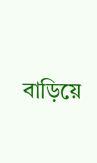বাড়িয়ে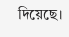দিয়েছে।